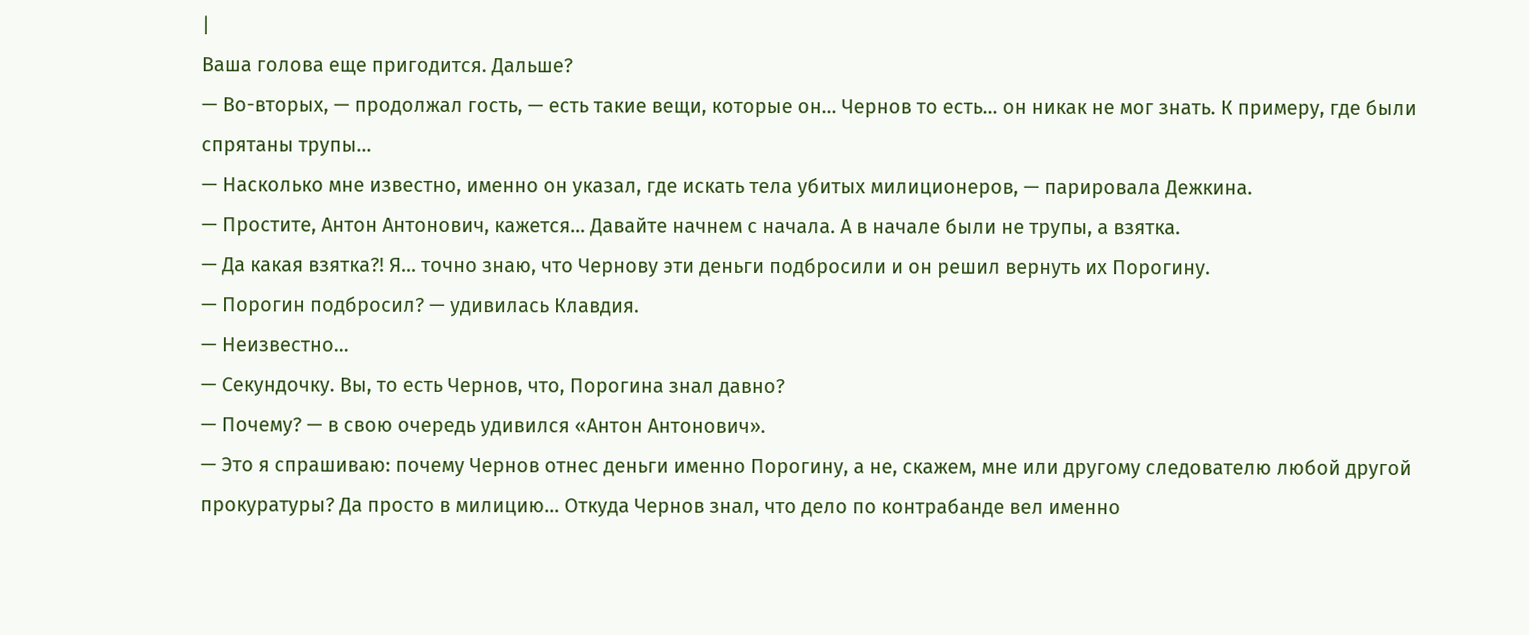|
Ваша голова еще пригодится. Дальше?
— Во-вторых, — продолжал гость, — есть такие вещи, которые он… Чернов то есть… он никак не мог знать. К примеру, где были спрятаны трупы…
— Насколько мне известно, именно он указал, где искать тела убитых милиционеров, — парировала Дежкина.
— Простите, Антон Антонович, кажется… Давайте начнем с начала. А в начале были не трупы, а взятка.
— Да какая взятка?! Я… точно знаю, что Чернову эти деньги подбросили и он решил вернуть их Порогину.
— Порогин подбросил? — удивилась Клавдия.
— Неизвестно…
— Секундочку. Вы, то есть Чернов, что, Порогина знал давно?
— Почему? — в свою очередь удивился «Антон Антонович».
— Это я спрашиваю: почему Чернов отнес деньги именно Порогину, а не, скажем, мне или другому следователю любой другой прокуратуры? Да просто в милицию… Откуда Чернов знал, что дело по контрабанде вел именно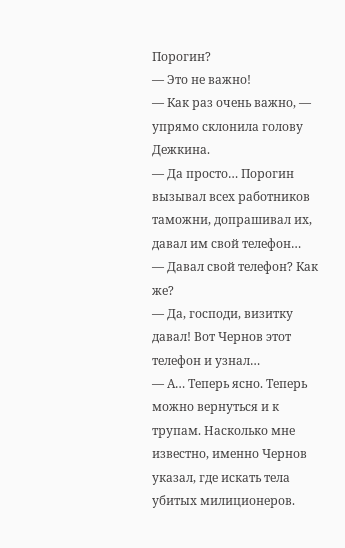Порогин?
— Это не важно!
— Как раз очень важно, — упрямо склонила голову Дежкина.
— Да просто… Порогин вызывал всех работников таможни, допрашивал их, давал им свой телефон…
— Давал свой телефон? Как же?
— Да, господи, визитку давал! Вот Чернов этот телефон и узнал…
— А… Теперь ясно. Теперь можно вернуться и к трупам. Насколько мне известно, именно Чернов указал, где искать тела убитых милиционеров.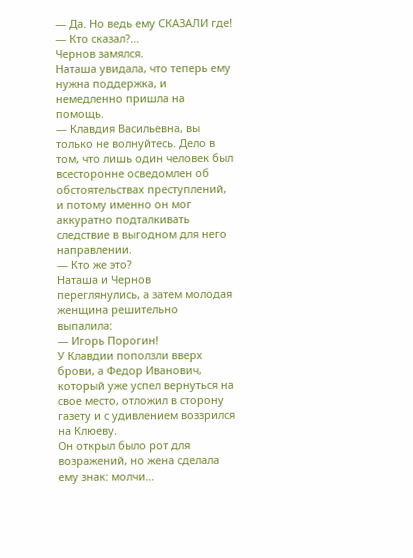— Да. Но ведь ему СКАЗАЛИ где!
— Кто сказал?…
Чернов замялся.
Наташа увидала, что теперь ему нужна поддержка, и немедленно пришла на помощь.
— Клавдия Васильевна, вы только не волнуйтесь. Дело в том, что лишь один человек был всесторонне осведомлен об обстоятельствах преступлений, и потому именно он мог аккуратно подталкивать следствие в выгодном для него направлении.
— Кто же это?
Наташа и Чернов переглянулись, а затем молодая женщина решительно выпалила:
— Игорь Порогин!
У Клавдии поползли вверх брови, а Федор Иванович, который уже успел вернуться на свое место, отложил в сторону газету и с удивлением воззрился на Клюеву.
Он открыл было рот для возражений, но жена сделала ему знак: молчи…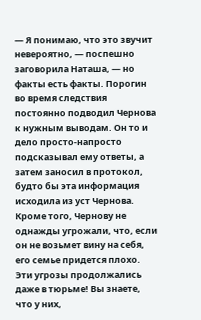— Я понимаю, что это звучит невероятно, — поспешно заговорила Наташа, — но факты есть факты. Порогин во время следствия постоянно подводил Чернова к нужным выводам. Он то и дело просто-напросто подсказывал ему ответы, а затем заносил в протокол, будто бы эта информация исходила из уст Чернова. Кроме того, Чернову не однажды угрожали, что, если он не возьмет вину на себя, его семье придется плохо. Эти угрозы продолжались даже в тюрьме! Вы знаете, что у них,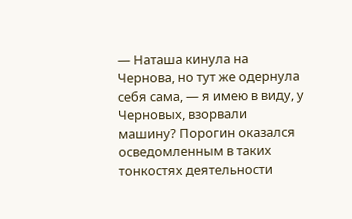— Наташа кинула на Чернова, но тут же одернула себя сама, — я имею в виду, у Черновых, взорвали машину? Порогин оказался осведомленным в таких тонкостях деятельности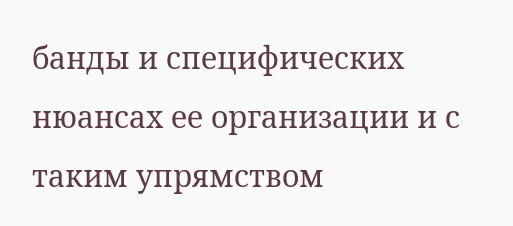банды и специфических нюансах ее организации и с таким упрямством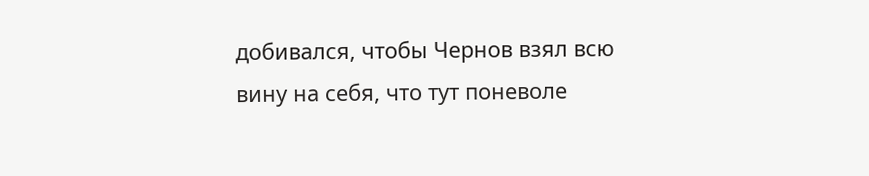добивался, чтобы Чернов взял всю вину на себя, что тут поневоле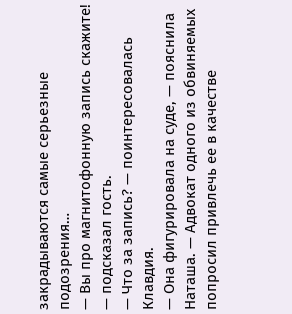закрадываются самые серьезные подозрения…
— Вы про магнитофонную запись скажите! — подсказал гость.
— Что за запись? — поинтересовалась Клавдия.
— Она фигурировала на суде, — пояснила Наташа. — Адвокат одного из обвиняемых попросил привлечь ее в качестве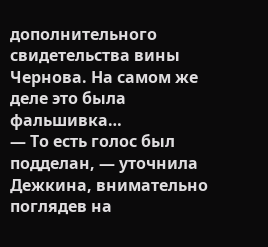дополнительного свидетельства вины Чернова. На самом же деле это была фальшивка…
— То есть голос был подделан, — уточнила Дежкина, внимательно поглядев на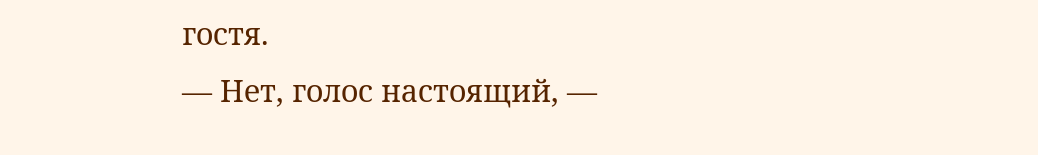гостя.
— Нет, голос настоящий, —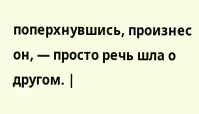поперхнувшись, произнес он, — просто речь шла о другом. |